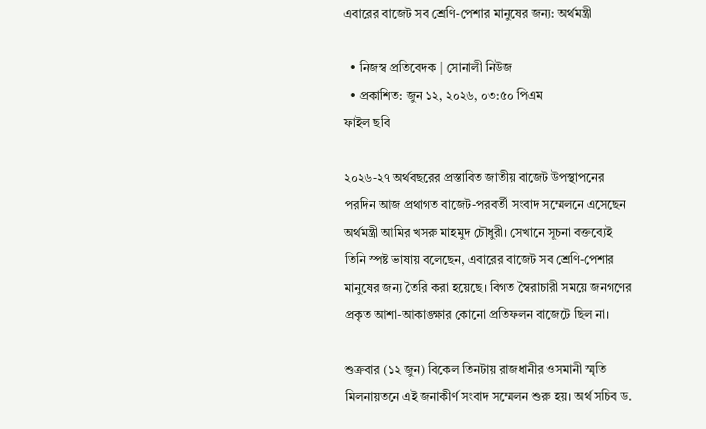এবারের বাজেট সব শ্রেণি-পেশার মানুষের জন্য: অর্থমন্ত্রী

  • নিজস্ব প্রতিবেদক | সোনালী নিউজ
  • প্রকাশিত: জুন ১২, ২০২৬, ০৩:৫০ পিএম
ফাইল ছবি

২০২৬-২৭ অর্থবছরের প্রস্তাবিত জাতীয় বাজেট উপস্থাপনের পরদিন আজ প্রথাগত বাজেট-পরবর্তী সংবাদ সম্মেলনে এসেছেন অর্থমন্ত্রী আমির খসরু মাহমুদ চৌধুরী। সেখানে সূচনা বক্তব্যেই তিনি স্পষ্ট ভাষায় বলেছেন, এবারের বাজেট সব শ্রেণি-পেশার মানুষের জন্য তৈরি করা হয়েছে। বিগত স্বৈরাচারী সময়ে জনগণের প্রকৃত আশা-আকাঙ্ক্ষার কোনো প্রতিফলন বাজেটে ছিল না।

শুক্রবার (১২ জুন) বিকেল তিনটায় রাজধানীর ওসমানী স্মৃতি মিলনায়তনে এই জনাকীর্ণ সংবাদ সম্মেলন শুরু হয়। অর্থ সচিব ড.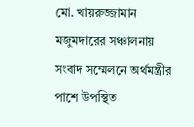মো. খায়রুজ্জামান মজুমদারের সঞ্চালনায় সংবাদ সম্মেলনে অর্থমন্ত্রীর পাশে উপস্থিত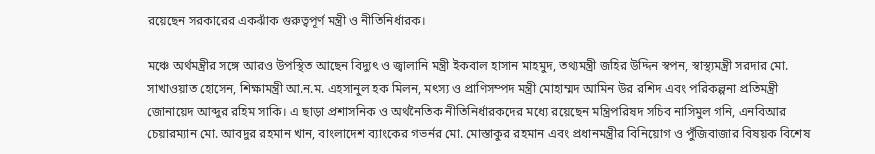রয়েছেন সরকারের একঝাঁক গুরুত্বপূর্ণ মন্ত্রী ও নীতিনির্ধারক।

মঞ্চে অর্থমন্ত্রীর সঙ্গে আরও উপস্থিত আছেন বিদ্যুৎ ও জ্বালানি মন্ত্রী ইকবাল হাসান মাহমুদ, তথ্যমন্ত্রী জহির উদ্দিন স্বপন, স্বাস্থ্যমন্ত্রী সরদার মো. সাখাওয়াত হোসেন, শিক্ষামন্ত্রী আ.ন.ম. এহসানুল হক মিলন, মৎস্য ও প্রাণিসম্পদ মন্ত্রী মোহাম্মদ আমিন উর রশিদ এবং পরিকল্পনা প্রতিমন্ত্রী জোনায়েদ আব্দুর রহিম সাকি। এ ছাড়া প্রশাসনিক ও অর্থনৈতিক নীতিনির্ধারকদের মধ্যে রয়েছেন মন্ত্রিপরিষদ সচিব নাসিমুল গনি, এনবিআর চেয়ারম্যান মো. আবদুর রহমান খান, বাংলাদেশ ব্যাংকের গভর্নর মো. মোস্তাকুর রহমান এবং প্রধানমন্ত্রীর বিনিয়োগ ও পুঁজিবাজার বিষয়ক বিশেষ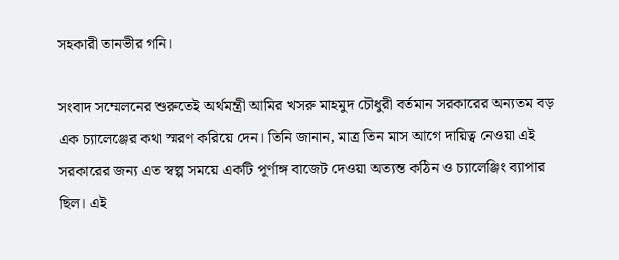সহকারী তানভীর গনি।

সংবাদ সম্মেলনের শুরুতেই অর্থমন্ত্রী আমির খসরু মাহমুদ চৌধুরী বর্তমান সরকারের অন্যতম বড় এক চ্যালেঞ্জের কথা স্মরণ করিয়ে দেন। তিনি জানান, মাত্র তিন মাস আগে দায়িত্ব নেওয়া এই সরকারের জন্য এত স্বল্প সময়ে একটি পূর্ণাঙ্গ বাজেট দেওয়া অত্যন্ত কঠিন ও চ্যালেঞ্জিং ব্যাপার ছিল। এই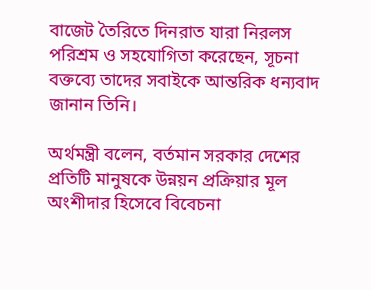বাজেট তৈরিতে দিনরাত যারা নিরলস পরিশ্রম ও সহযোগিতা করেছেন, সূচনা বক্তব্যে তাদের সবাইকে আন্তরিক ধন্যবাদ জানান তিনি।

অর্থমন্ত্রী বলেন, বর্তমান সরকার দেশের প্রতিটি মানুষকে উন্নয়ন প্রক্রিয়ার মূল অংশীদার হিসেবে বিবেচনা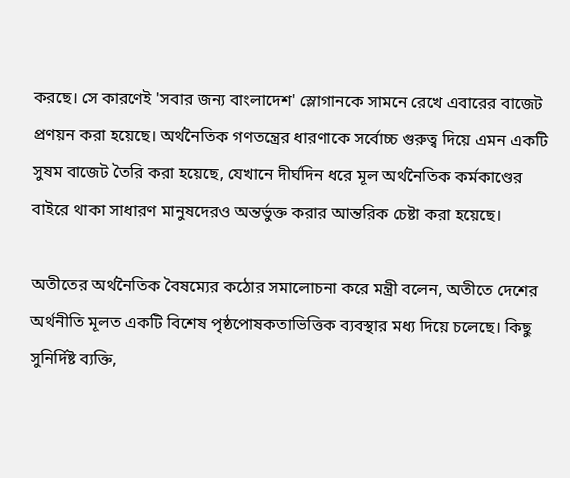করছে। সে কারণেই 'সবার জন্য বাংলাদেশ' স্লোগানকে সামনে রেখে এবারের বাজেট প্রণয়ন করা হয়েছে। অর্থনৈতিক গণতন্ত্রের ধারণাকে সর্বোচ্চ গুরুত্ব দিয়ে এমন একটি সুষম বাজেট তৈরি করা হয়েছে, যেখানে দীর্ঘদিন ধরে মূল অর্থনৈতিক কর্মকাণ্ডের বাইরে থাকা সাধারণ মানুষদেরও অন্তর্ভুক্ত করার আন্তরিক চেষ্টা করা হয়েছে।

অতীতের অর্থনৈতিক বৈষম্যের কঠোর সমালোচনা করে মন্ত্রী বলেন, অতীতে দেশের অর্থনীতি মূলত একটি বিশেষ পৃষ্ঠপোষকতাভিত্তিক ব্যবস্থার মধ্য দিয়ে চলেছে। কিছু সুনির্দিষ্ট ব্যক্তি,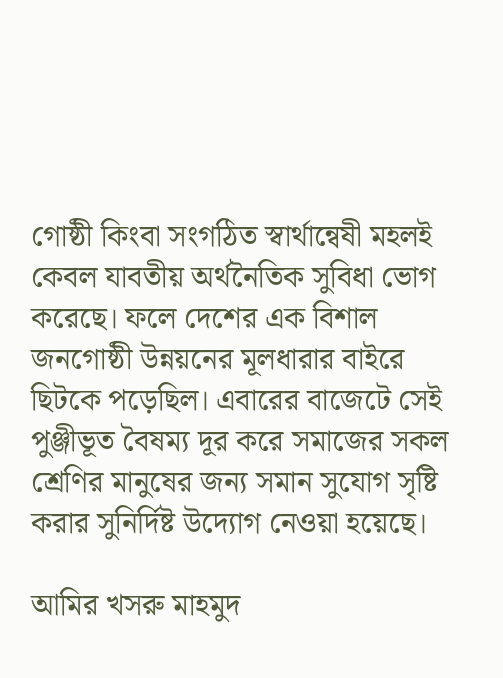গোষ্ঠী কিংবা সংগঠিত স্বার্থান্বেষী মহলই কেবল যাবতীয় অর্থনৈতিক সুবিধা ভোগ করেছে। ফলে দেশের এক বিশাল জনগোষ্ঠী উন্নয়নের মূলধারার বাইরে ছিটকে পড়েছিল। এবারের বাজেটে সেই পুঞ্জীভূত বৈষম্য দূর করে সমাজের সকল শ্রেণির মানুষের জন্য সমান সুযোগ সৃষ্টি করার সুনির্দিষ্ট উদ্যোগ নেওয়া হয়েছে।

আমির খসরু মাহমুদ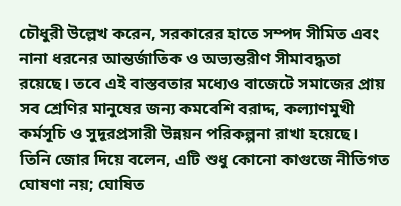চৌধুরী উল্লেখ করেন, সরকারের হাতে সম্পদ সীমিত এবং নানা ধরনের আন্তর্জাতিক ও অভ্যন্তরীণ সীমাবদ্ধতা রয়েছে। তবে এই বাস্তবতার মধ্যেও বাজেটে সমাজের প্রায় সব শ্রেণির মানুষের জন্য কমবেশি বরাদ্দ, কল্যাণমুখী কর্মসূচি ও সুদূরপ্রসারী উন্নয়ন পরিকল্পনা রাখা হয়েছে। তিনি জোর দিয়ে বলেন, এটি শুধু কোনো কাগুজে নীতিগত ঘোষণা নয়; ঘোষিত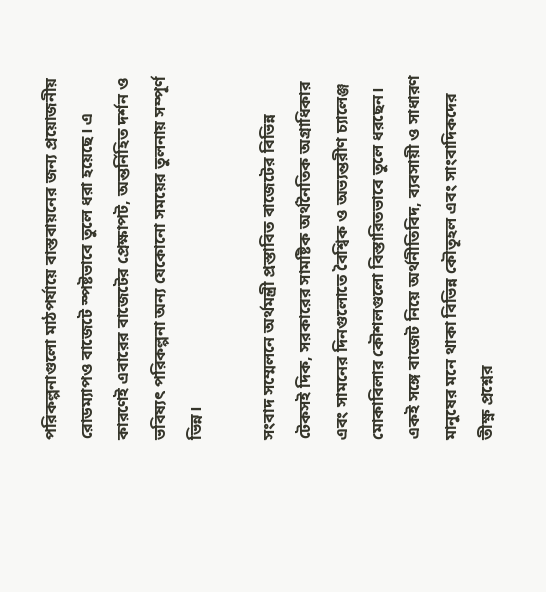পরিকল্পনাগুলো মাঠপর্যায়ে বাস্তবায়নের জন্য প্রয়োজনীয় রোডম্যাপও বাজেটে স্পষ্টভাবে তুলে ধরা হয়েছে। এ কারণেই এবারের বাজেটের প্রেক্ষাপট, অন্তর্নিহিত দর্শন ও ভবিষ্যৎ পরিকল্পনা অন্য যেকোনো সময়ের তুলনায় সম্পূর্ণ ভিন্ন।

সংবাদ সম্মেলনে অর্থমন্ত্রী প্রস্তাবিত বাজেটের বিভিন্ন টেকসই দিক, সরকারের সামষ্টিক অর্থনৈতিক অগ্রাধিকার এবং সামনের দিনগুলোতে বৈশ্বিক ও অভ্যন্তরীণ চ্যালেঞ্জ মোকাবিলার কৌশলগুলো বিস্তারিতভাবে তুলে ধরছেন। একই সঙ্গে বাজেট নিয়ে অর্থনীতিবিদ, ব্যবসায়ী ও সাধারণ মানুষের মনে থাকা বিভিন্ন কৌতূহল এবং সাংবাদিকদের তীক্ষ্ণ প্রশ্নের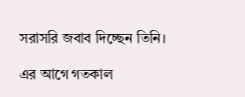সরাসরি জবাব দিচ্ছেন তিনি।

এর আগে গতকাল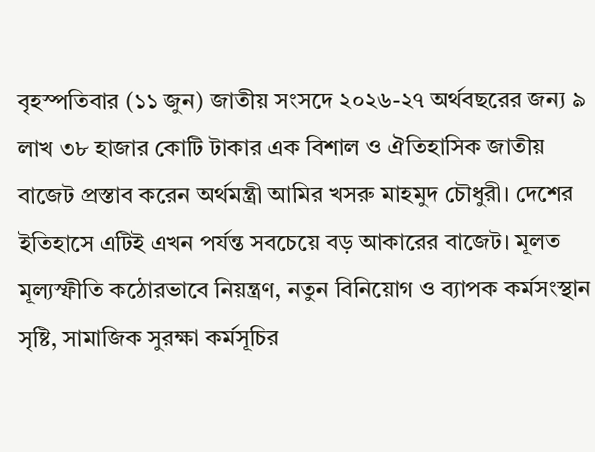বৃহস্পতিবার (১১ জুন) জাতীয় সংসদে ২০২৬-২৭ অর্থবছরের জন্য ৯ লাখ ৩৮ হাজার কোটি টাকার এক বিশাল ও ঐতিহাসিক জাতীয় বাজেট প্রস্তাব করেন অর্থমন্ত্রী আমির খসরু মাহমুদ চৌধুরী। দেশের ইতিহাসে এটিই এখন পর্যন্ত সবচেয়ে বড় আকারের বাজেট। মূলত মূল্যস্ফীতি কঠোরভাবে নিয়ন্ত্রণ, নতুন বিনিয়োগ ও ব্যাপক কর্মসংস্থান সৃষ্টি, সামাজিক সুরক্ষা কর্মসূচির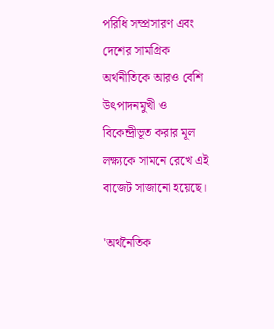পরিধি সম্প্রসারণ এবং দেশের সামগ্রিক অর্থনীতিকে আরও বেশি উৎপাদনমুখী ও বিকেন্দ্রীভূত করার মূল লক্ষ্যকে সামনে রেখে এই বাজেট সাজানো হয়েছে।

'অর্থনৈতিক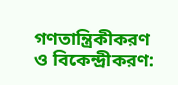গণতান্ত্রিকীকরণ ও বিকেন্দ্রীকরণ: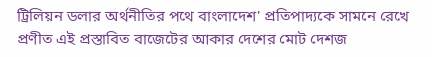ট্রিলিয়ন ডলার অর্থনীতির পথে বাংলাদেশ' প্রতিপাদ্যকে সামনে রেখে প্রণীত এই প্রস্তাবিত বাজেটের আকার দেশের মোট দেশজ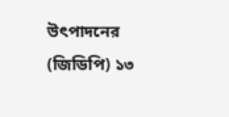উৎপাদনের (জিডিপি) ১৩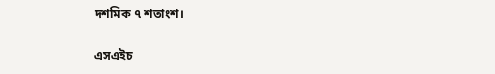দশমিক ৭ শতাংশ।

এসএইচ